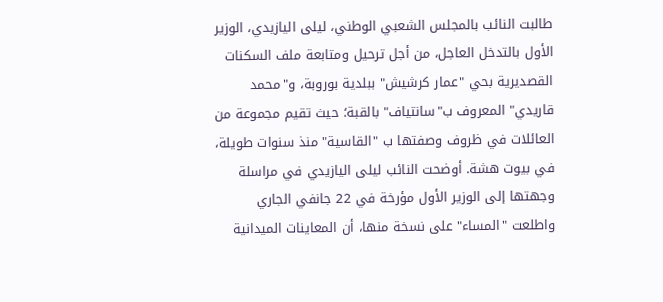طالبت النائب بالمجلس الشعبي الوطني، ليلى اليازيدي، الوزير الأول بالتدخل العاجل، من أجل ترحيل ومتابعة ملف السكنات القصديرية بحي "عمار كرشيش" ببلدية بوروبة، و"محمد قاريدي" المعروف ب"سانتياف" بالقبة؛ حيث تقيم مجموعة من العائلات في ظروف وصفتها ب "القاسية" منذ سنوات طويلة، في بيوت هشة. أوضحت النائب ليلى اليازيدي في مراسلة وجهتها إلى الوزير الأول مؤرخة في 22 جانفي الجاري واطلعت "المساء" على نسخة منها، أن المعاينات الميدانية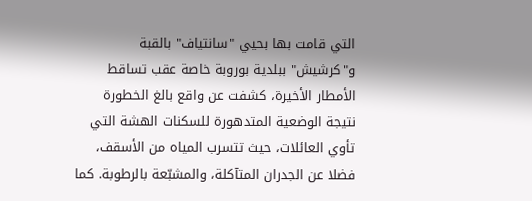التي قامت بها بحيي "سانتياف" بالقبة و"كرشيش" ببلدية بوروبة خاصة عقب تساقط الأمطار الأخيرة، كشفت عن واقع بالغ الخطورة نتيجة الوضعية المتدهورة للسكنات الهشة التي تأوي العائلات، حيث تتسرب المياه من الأسقف، فضلا عن الجدران المتآكلة، والمشبّعة بالرطوبة. كما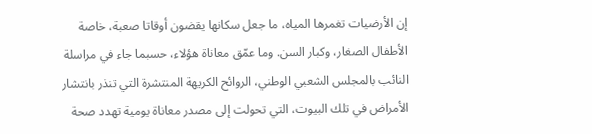إن الأرضيات تغمرها المياه، ما جعل سكانها يقضون أوقاتا صعبة، خاصة الأطفال الصغار، وكبار السن. وما عمّق معاناة هؤلاء، حسبما جاء في مراسلة النائب بالمجلس الشعبي الوطني، الروائح الكريهة المنتشرة التي تنذر بانتشار الأمراض في تلك البيوت، التي تحولت إلى مصدر معاناة يومية تهدد صحة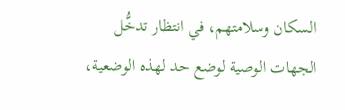السكان وسلامتهم، في انتظار تدخُّل الجهات الوصية لوضع حد لهذه الوضعية،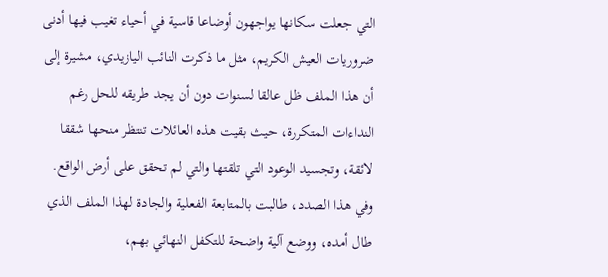التي جعلت سكانها يواجهون أوضاعا قاسية في أحياء تغيب فيها أدنى ضروريات العيش الكريم، مثل ما ذكرت النائب اليازيدي، مشيرة إلى أن هذا الملف ظل عالقا لسنوات دون أن يجد طريقه للحل رغم النداءات المتكررة، حيث بقيت هذه العائلات تنتظر منحها شققا لائقة، وتجسيد الوعود التي تلقتها والتي لم تحقق على أرض الواقع. وفي هذا الصدد، طالبت بالمتابعة الفعلية والجادة لهذا الملف الذي طال أمده، ووضع آلية واضحة للتكفل النهائي بهم،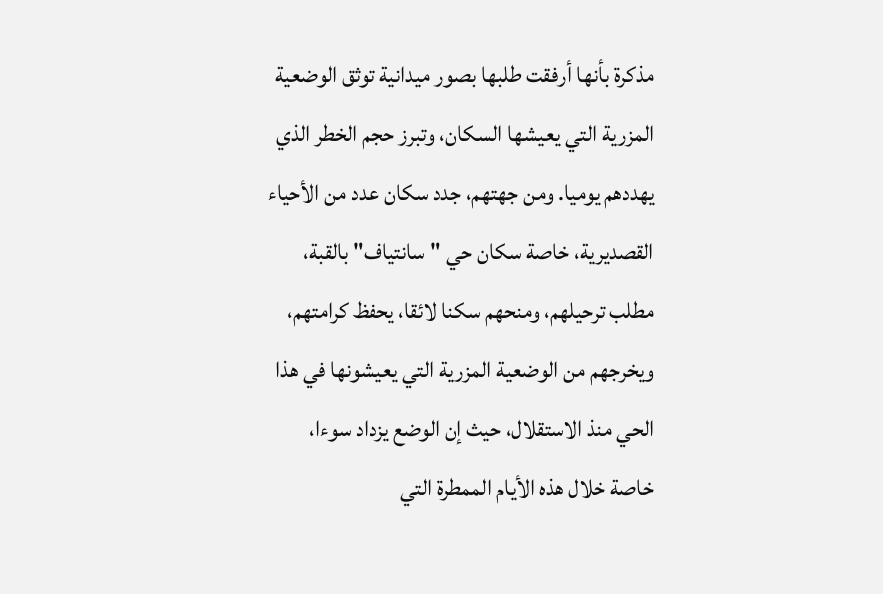مذكرة بأنها أرفقت طلبها بصور ميدانية توثق الوضعية المزرية التي يعيشها السكان، وتبرز حجم الخطر الذي يهددهم يوميا. ومن جهتهم، جدد سكان عدد من الأحياء القصديرية، خاصة سكان حي "سانتياف" بالقبة، مطلب ترحيلهم، ومنحهم سكنا لائقا، يحفظ كرامتهم، ويخرجهم من الوضعية المزرية التي يعيشونها في هذا الحي منذ الاستقلال، حيث إن الوضع يزداد سوءا، خاصة خلال هذه الأيام الممطرة التي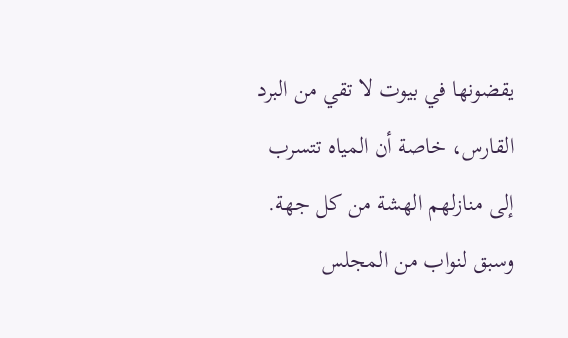يقضونها في بيوت لا تقي من البرد القارس، خاصة أن المياه تتسرب إلى منازلهم الهشة من كل جهة. وسبق لنواب من المجلس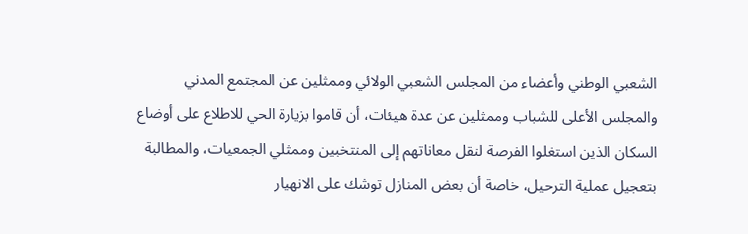الشعبي الوطني وأعضاء من المجلس الشعبي الولائي وممثلين عن المجتمع المدني والمجلس الأعلى للشباب وممثلين عن عدة هيئات، أن قاموا بزيارة الحي للاطلاع على أوضاع السكان الذين استغلوا الفرصة لنقل معاناتهم إلى المنتخبين وممثلي الجمعيات، والمطالبة بتعجيل عملية الترحيل، خاصة أن بعض المنازل توشك على الانهيار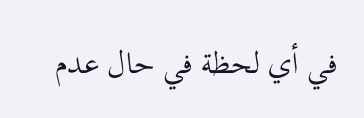في أي لحظة في حال عدم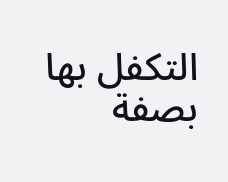التكفل بها بصفة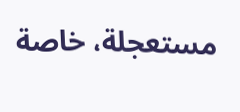مستعجلة، خاصة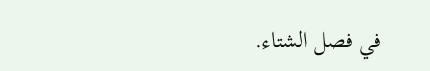في فصل الشتاء.